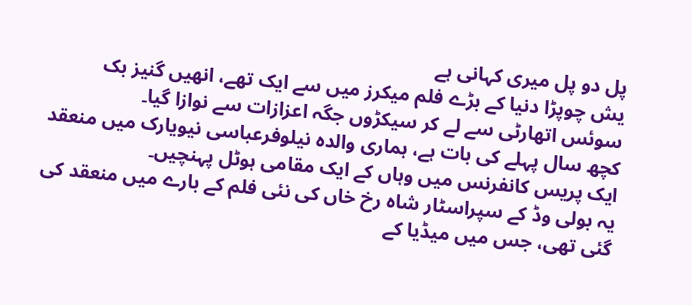پل دو پل میری کہانی ہے
یش چوپڑا دنیا کے بڑے فلم میکرز میں سے ایک تھے، انھیں گنیز بک سوئس اتھارٹی سے لے کر سیکڑوں جگہ اعزازات سے نوازا گیا۔
کچھ سال پہلے کی بات ہے، ہماری والدہ نیلوفرعباسی نیویارک میں منعقد ایک پریس کانفرنس میں وہاں کے ایک مقامی ہوٹل پہنچیں۔
یہ بولی وڈ کے سپراسٹار شاہ رخ خاں کی نئی فلم کے بارے میں منعقد کی گئی تھی، جس میں میڈیا کے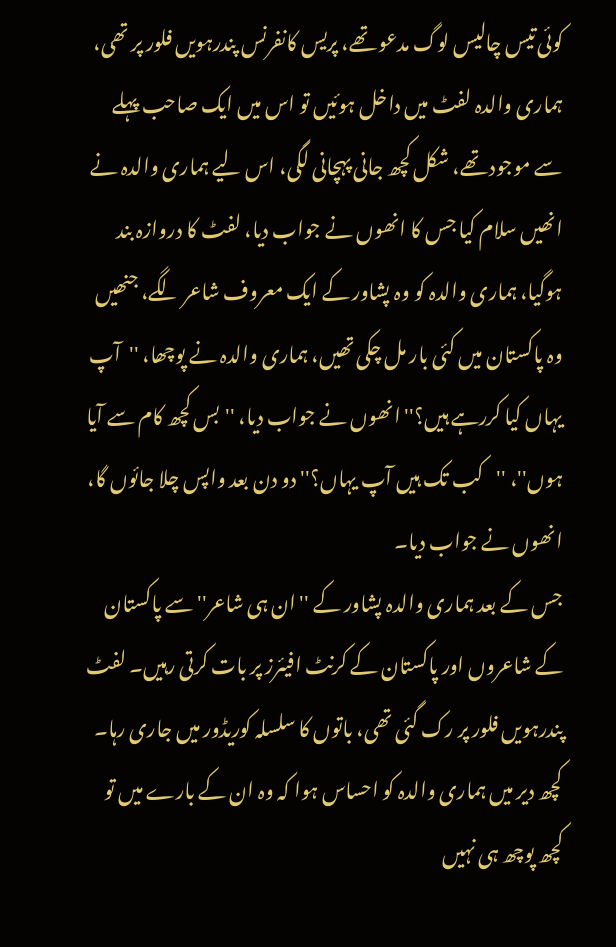کوئی تیس چالیس لوگ مدعو تھے، پریس کانفرنس پندرہویں فلور پر تھی، ہماری والدہ لفٹ میں داخل ہوئیں تو اس میں ایک صاحب پہلے سے موجود تھے، شکل کچھ جانی پہچانی لگی، اس لیے ہماری والدہ نے انھیں سلام کیا جس کا انھوں نے جواب دیا، لفٹ کا دروازہ بند ہوگیا، ہماری والدہ کو وہ پشاور کے ایک معروف شاعر لگے، جنھیں وہ پاکستان میں کئی بار مل چکی تھیں، ہماری والدہ نے پوچھا، ''آپ یہاں کیا کررہے ہیں؟'' انھوں نے جواب دیا، ''بس کچھ کام سے آیا ہوں''، ''کب تک ہیں آپ یہاں؟'' دو دن بعد واپس چلا جائوں گا، انھوں نے جواب دیا۔
جس کے بعد ہماری والدہ پشاور کے ''ان ہی شاعر'' سے پاکستان کے شاعروں اور پاکستان کے کرنٹ افیئرز پر بات کرتی رہیں۔ لفٹ پندرہویں فلور پر رک گئی تھی، باتوں کا سلسلہ کوریڈور میں جاری رہا۔ کچھ دیر میں ہماری والدہ کو احساس ہوا کہ وہ ان کے بارے میں تو کچھ پوچھ ہی نہیں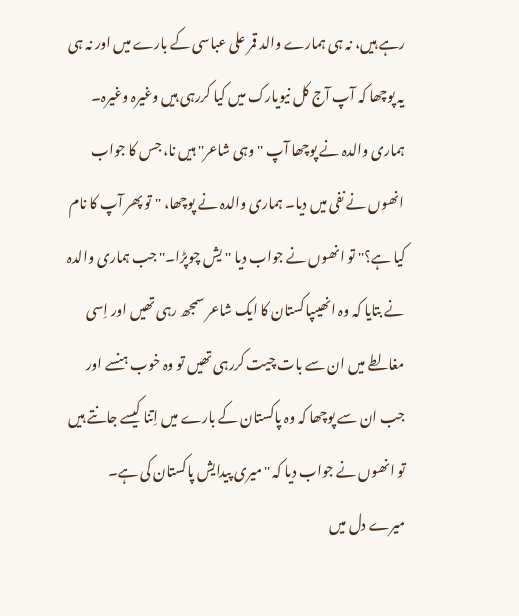رہے ہیں، نہ ہی ہمارے والد قمر علی عباسی کے بارے میں اور نہ ہی یہ پوچھا کہ آپ آج کل نیویارک میں کیا کررہی ہیں وغیرہ وغیرہ۔ ہماری والدہ نے پوچھا آپ ''وہی شاعر'' ہیں نا، جس کا جواب انھوں نے نفی میں دیا۔ ہماری والدہ نے پوچھا، ''تو پھر آپ کا نام کیا ہے؟'' تو انھوں نے جواب دیا ''یش چوپڑا۔'' جب ہماری والدہ نے بتایا کہ وہ انھیںپاکستان کا ایک شاعر سمجھ رہی تھیں اور اِسی مغالطے میں ان سے بات چیت کررہی تھیں تو وہ خوب ہنسے اور جب ان سے پوچھا کہ وہ پاکستان کے بارے میں اِتنا کیسے جانتے ہیں تو انھوں نے جواب دیا کہ ''میری پیدایش پاکستان کی ہے۔
میرے دل میں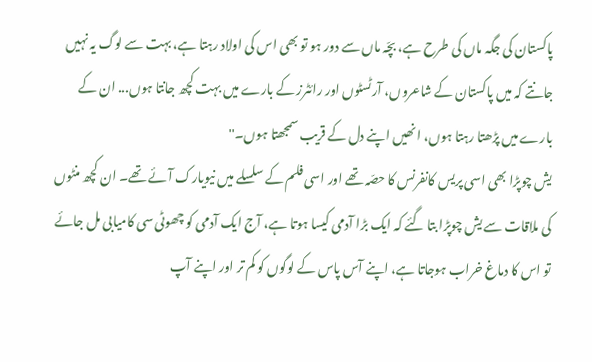پاکستان کی جگہ ماں کی طرح ہے، بچّہ ماں سے دور ہو تو بھی اس کی اولاد رہتا ہے، بہت سے لوگ یہ نہیں جانتے کہ میں پاکستان کے شاعروں، آرٹسٹوں اور رائٹرز کے بارے میں بہت کچھ جانتا ہوں... ان کے بارے میں پڑھتا رہتا ہوں، انھیں اپنے دل کے قریب سمجھتا ہوں۔''
یش چوپڑا بھی اسی پریس کانفرنس کا حصّہ تھے اور اسی فلم کے سلسلے میں نیویارک آئے تھے۔ ان کچھ منٹوں کی ملاقات سے یش چوپڑا بتا گئے کہ ایک بڑا آدمی کیسا ہوتا ہے، آج ایک آدمی کو چھوٹی سی کامیابی مل جائے تو اس کا دماغ خراب ہوجاتا ہے، اپنے آس پاس کے لوگوں کو کم تر اور اپنے آپ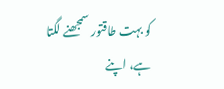کو بہت طاقتور سمجھنے لگتا ہے، اپنے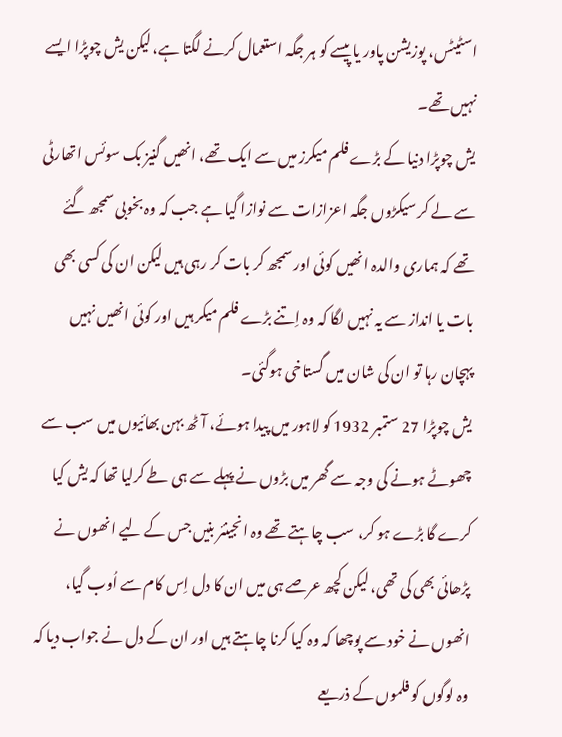اسٹیٹس، پوزیشن پاور یا پیسے کو ہر جگہ استعمال کرنے لگتا ہے، لیکن یش چوپڑا ایسے نہیں تھے۔
یش چوپڑا دنیا کے بڑے فلم میکرز میں سے ایک تھے، انھیں گنیز بک سوئس اتھارٹی سے لے کر سیکڑوں جگہ اعزازات سے نوازا گیا ہے جب کہ وہ بخوبی سمجھ گئے تھے کہ ہماری والدہ انھیں کوئی اور سمجھ کر بات کر رہی ہیں لیکن ان کی کسی بھی بات یا انداز سے یہ نہیں لگا کہ وہ اِتنے بڑے فلم میکر ہیں اور کوئی انھیں نہیں پہچان رہا تو ان کی شان میں گستاخی ہوگئی۔
یش چوپڑا 27 ستمبر 1932 کو لاہور میں پیدا ہوئے، آٹھ بہن بھائیوں میں سب سے چھوٹے ہونے کی وجہ سے گھر میں بڑوں نے پہلے سے ہی طے کرلیا تھا کہ یش کیا کرے گا بڑے ہو کر، سب چاہتے تھے وہ انجینئر بنیں جس کے لیے انھوں نے پڑھائی بھی کی تھی، لیکن کچھ عرصے ہی میں ان کا دل اِس کام سے اُوب گیا، انھوں نے خود سے پوچھا کہ وہ کیا کرنا چاہتے ہیں اور ان کے دل نے جواب دیا کہ وہ لوگوں کو فلموں کے ذریعے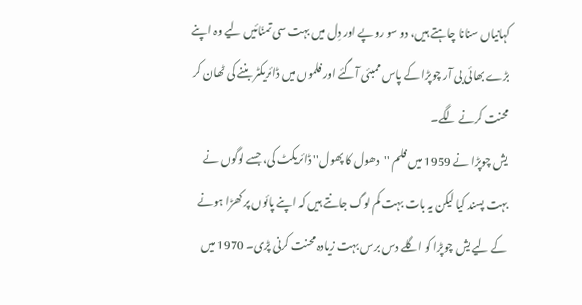کہانیاں سنانا چاہتے ہیں، دو سو روپے اور دِل میں بہت سی تمنّائیں لیے وہ اپنے بڑے بھائی بی آر چوپڑا کے پاس ممبئی آگئے اور فلموں میں ڈائریکٹر بننے کی ٹھان کر محنت کرنے لگے۔
یش چوپڑا نے 1959 میں فلم ''دھول کا پھول'' ڈائریکٹ کی، جسے لوگوں نے بہت پسند کیا لیکن یہ بات بہت کم لوگ جانتے ہیں کہ اپنے پائوں پر کھڑا ہونے کے لیے یش چوپڑا کو اگلے دس برس بہت زیادہ محنت کرنی پڑی۔ 1970 میں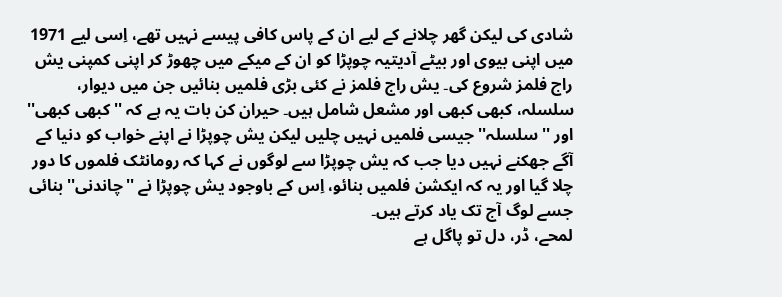شادی کی لیکن گھر چلانے کے لیے ان کے پاس کافی پیسے نہیں تھے، اِسی لیے 1971 میں اپنی بیوی اور بیٹے آدیتیہ چوپڑا کو ان کے میکے میں چھوڑ کر اپنی کمپنی یش راج فلمز شروع کی۔ یش راج فلمز نے کئی بڑی فلمیں بنائیں جن میں دیوار، سلسلہ، کبھی کبھی اور مشعل شامل ہیں۔ حیران کن بات یہ ہے کہ ''کبھی کبھی'' اور ''سلسلہ'' جیسی فلمیں نہیں چلیں لیکن یش چوپڑا نے اپنے خواب کو دنیا کے آگے جھکنے نہیں دیا جب کہ یش چوپڑا سے لوگوں نے کہا کہ رومانٹک فلموں کا دور چلا گیا اور یہ کہ ایکشن فلمیں بنائو، اِس کے باوجود یش چوپڑا نے ''چاندنی'' بنائی جسے لوگ آج تک یاد کرتے ہیں۔
لمحے، ڈر، دل تو پاگل ہے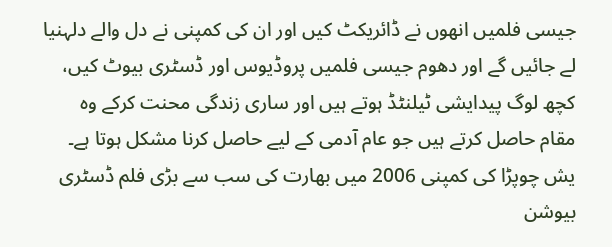جیسی فلمیں انھوں نے ڈائریکٹ کیں اور ان کی کمپنی نے دل والے دلہنیا لے جائیں گے اور دھوم جیسی فلمیں پروڈیوس اور ڈسٹری بیوٹ کیں، کچھ لوگ پیدایشی ٹیلنٹڈ ہوتے ہیں اور ساری زندگی محنت کرکے وہ مقام حاصل کرتے ہیں جو عام آدمی کے لیے حاصل کرنا مشکل ہوتا ہے۔ یش چوپڑا کی کمپنی 2006 میں بھارت کی سب سے بڑی فلم ڈسٹری بیوشن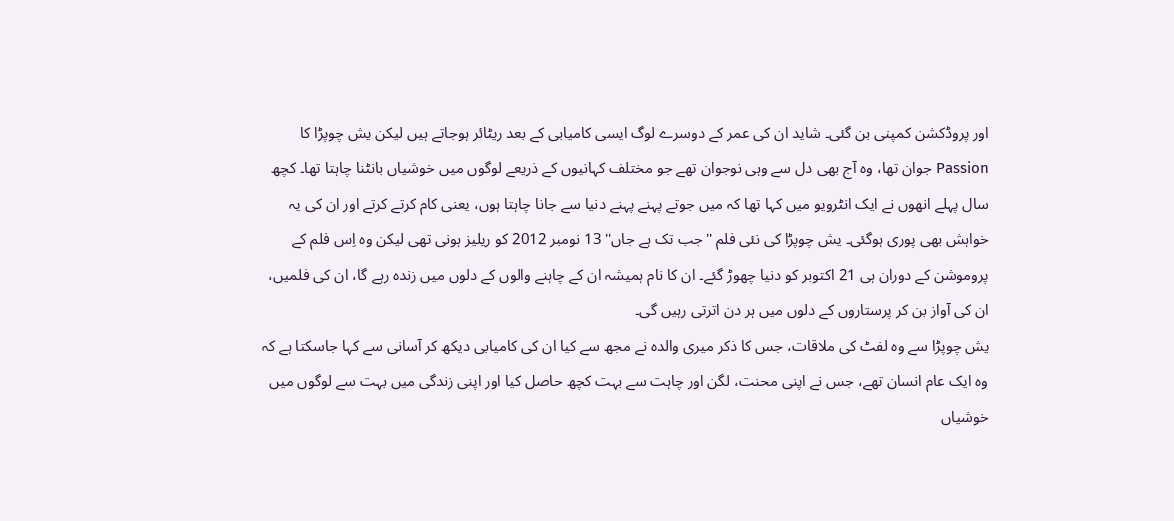اور پروڈکشن کمپنی بن گئی۔ شاید ان کی عمر کے دوسرے لوگ ایسی کامیابی کے بعد ریٹائر ہوجاتے ہیں لیکن یش چوپڑا کا Passion جوان تھا، وہ آج بھی دل سے وہی نوجوان تھے جو مختلف کہانیوں کے ذریعے لوگوں میں خوشیاں بانٹنا چاہتا تھا۔ کچھ سال پہلے انھوں نے ایک انٹرویو میں کہا تھا کہ میں جوتے پہنے پہنے دنیا سے جانا چاہتا ہوں، یعنی کام کرتے کرتے اور ان کی یہ خواہش بھی پوری ہوگئی۔ یش چوپڑا کی نئی فلم ''جب تک ہے جاں'' 13 نومبر 2012 کو ریلیز ہونی تھی لیکن وہ اِس فلم کے پروموشن کے دوران ہی 21 اکتوبر کو دنیا چھوڑ گئے۔ ان کا نام ہمیشہ ان کے چاہنے والوں کے دلوں میں زندہ رہے گا، ان کی فلمیں، ان کی آواز بن کر پرستاروں کے دلوں میں ہر دن اترتی رہیں گی۔
یش چوپڑا سے وہ لفٹ کی ملاقات، جس کا ذکر میری والدہ نے مجھ سے کیا ان کی کامیابی دیکھ کر آسانی سے کہا جاسکتا ہے کہ وہ ایک عام انسان تھے، جس نے اپنی محنت، لگن اور چاہت سے بہت کچھ حاصل کیا اور اپنی زندگی میں بہت سے لوگوں میں خوشیاں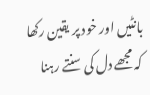بانٹیں اور خود پر یقین رکھا کہ مجھے دل کی سنتے رہنا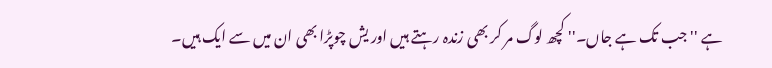ہے ''جب تک ہے جاں۔'' کچھ لوگ مر کر بھی زندہ رہتے ہیں اور یش چوپڑا بھی ان میں سے ایک ہیں۔